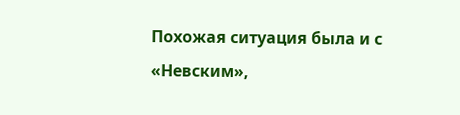Похожая ситуация была и с «Невским»,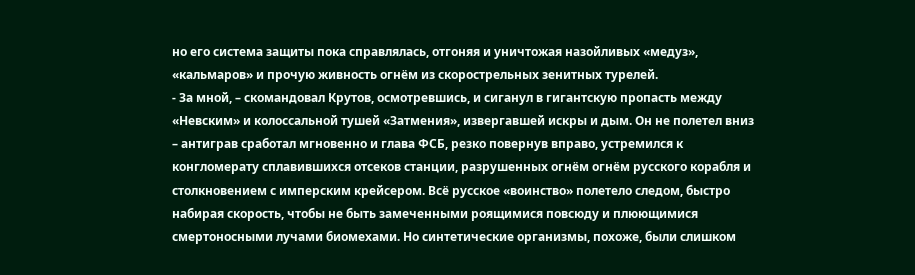но его система защиты пока справлялась, отгоняя и уничтожая назойливых «медуз», «кальмаров» и прочую живность огнём из скорострельных зенитных турелей.
- За мной, – скомандовал Крутов, осмотревшись, и сиганул в гигантскую пропасть между «Невским» и колоссальной тушей «Затмения», извергавшей искры и дым. Он не полетел вниз – антиграв сработал мгновенно и глава ФСБ, резко повернув вправо, устремился к конгломерату сплавившихся отсеков станции, разрушенных огнём огнём русского корабля и столкновением с имперским крейсером. Всё русское «воинство» полетело следом, быстро набирая скорость, чтобы не быть замеченными роящимися повсюду и плюющимися смертоносными лучами биомехами. Но синтетические организмы, похоже, были слишком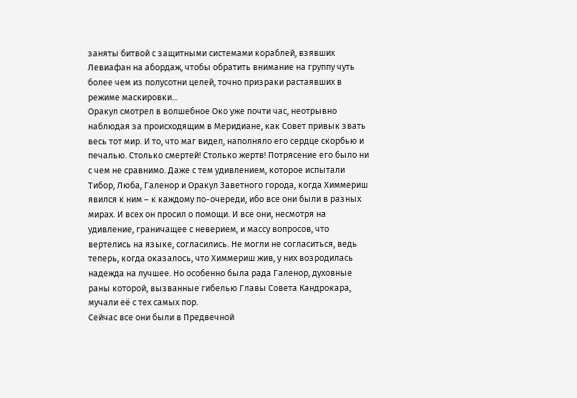заняты битвой с защитными системами кораблей, взявших Левиафан на абордаж, чтобы обратить внимание на группу чуть более чем из полусотни целей, точно призраки растаявших в режиме маскировки...
Оракул смотрел в волшебное Око уже почти час, неотрывно наблюдая за происходящим в Меридиане, как Совет привык звать весь тот мир. И то, что маг видел, наполняло его сердце скорбью и печалью. Столько смертей! Столько жертв! Потрясение его было ни с чем не сравнимо. Даже с тем удивлением, которое испытали Тибор, Люба, Галенор и Оракул Заветного города, когда Химмериш явился к ним – к каждому по-очереди, ибо все они были в разных мирах. И всех он просил о помощи. И все они, несмотря на удивление, граничащее с неверием, и массу вопросов, что вертелись на языке, согласились. Не могли не согласиться, ведь теперь, когда оказалось, что Химмериш жив, у них возродилась надежда на лучшее. Но особенно была рада Галенор, духовные раны которой, вызванные гибелью Главы Совета Кандрокара, мучали её с тех самых пор.
Сейчас все они были в Предвечной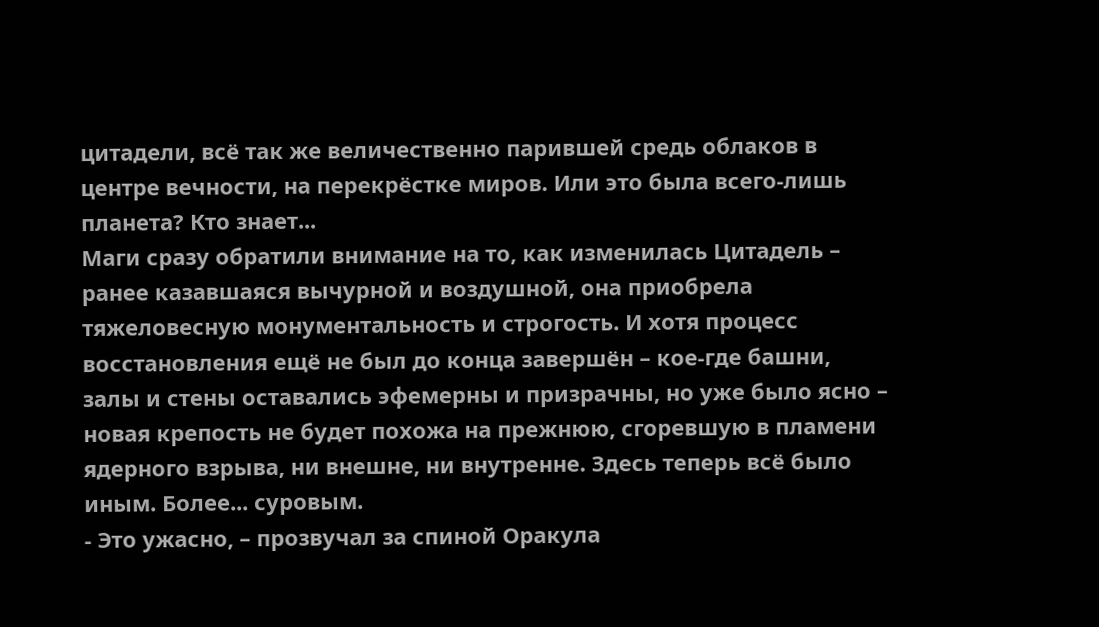цитадели, всё так же величественно парившей средь облаков в центре вечности, на перекрёстке миров. Или это была всего-лишь планета? Кто знает...
Маги сразу обратили внимание на то, как изменилась Цитадель – ранее казавшаяся вычурной и воздушной, она приобрела тяжеловесную монументальность и строгость. И хотя процесс восстановления ещё не был до конца завершён – кое-где башни, залы и стены оставались эфемерны и призрачны, но уже было ясно – новая крепость не будет похожа на прежнюю, сгоревшую в пламени ядерного взрыва, ни внешне, ни внутренне. Здесь теперь всё было иным. Более... суровым.
- Это ужасно, – прозвучал за спиной Оракула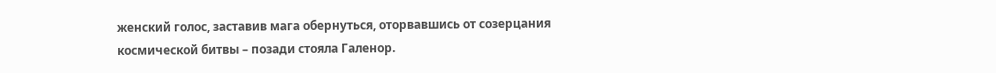женский голос, заставив мага обернуться, оторвавшись от созерцания космической битвы – позади стояла Галенор.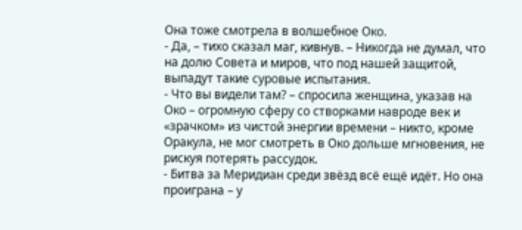Она тоже смотрела в волшебное Око.
- Да, – тихо сказал маг, кивнув. – Никогда не думал, что на долю Совета и миров, что под нашей защитой, выпадут такие суровые испытания.
- Что вы видели там? – спросила женщина, указав на Око – огромную сферу со створками навроде век и «зрачком» из чистой энергии времени – никто, кроме Оракула, не мог смотреть в Око дольше мгновения, не рискуя потерять рассудок.
- Битва за Меридиан среди звёзд всё ещё идёт. Но она проиграна – у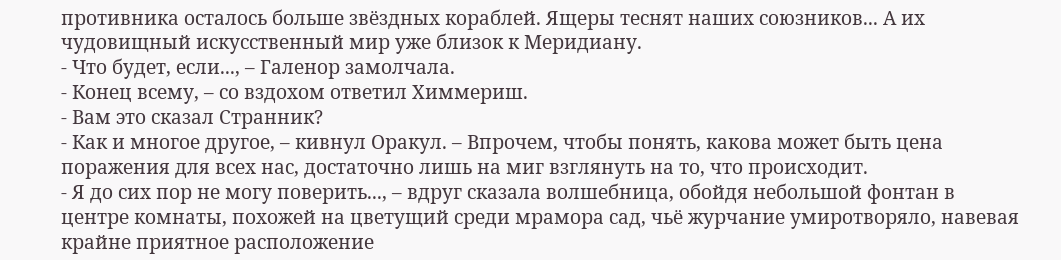противника осталось больше звёздных кораблей. Ящеры теснят наших союзников... А их чудовищный искусственный мир уже близок к Меридиану.
- Что будет, если..., – Галенор замолчала.
- Конец всему, – со вздохом ответил Химмериш.
- Вам это сказал Странник?
- Как и многое другое, – кивнул Оракул. – Впрочем, чтобы понять, какова может быть цена поражения для всех нас, достаточно лишь на миг взглянуть на то, что происходит.
- Я до сих пор не могу поверить..., – вдруг сказала волшебница, обойдя небольшой фонтан в центре комнаты, похожей на цветущий среди мрамора сад, чьё журчание умиротворяло, навевая крайне приятное расположение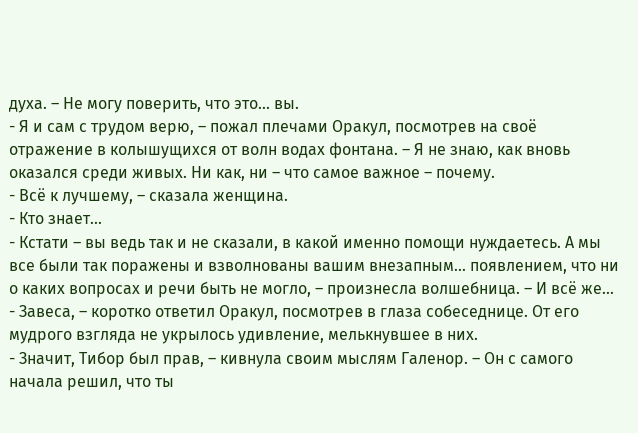духа. – Не могу поверить, что это... вы.
- Я и сам с трудом верю, – пожал плечами Оракул, посмотрев на своё отражение в колышущихся от волн водах фонтана. – Я не знаю, как вновь оказался среди живых. Ни как, ни – что самое важное – почему.
- Всё к лучшему, – сказала женщина.
- Кто знает...
- Кстати – вы ведь так и не сказали, в какой именно помощи нуждаетесь. А мы все были так поражены и взволнованы вашим внезапным... появлением, что ни о каких вопросах и речи быть не могло, – произнесла волшебница. – И всё же...
- Завеса, – коротко ответил Оракул, посмотрев в глаза собеседнице. От его мудрого взгляда не укрылось удивление, мелькнувшее в них.
- Значит, Тибор был прав, – кивнула своим мыслям Галенор. – Он с самого начала решил, что ты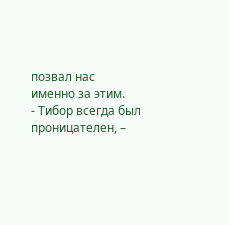позвал нас именно за этим.
- Тибор всегда был проницателен, –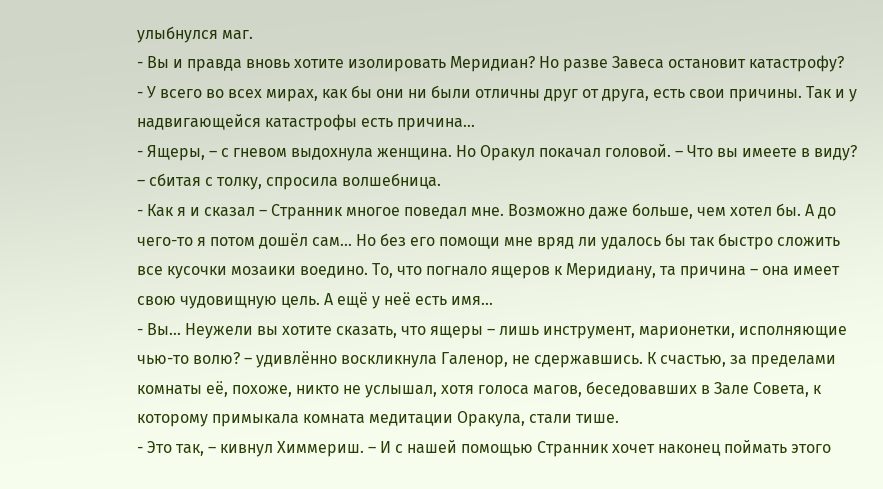улыбнулся маг.
- Вы и правда вновь хотите изолировать Меридиан? Но разве Завеса остановит катастрофу?
- У всего во всех мирах, как бы они ни были отличны друг от друга, есть свои причины. Так и у надвигающейся катастрофы есть причина...
- Ящеры, – с гневом выдохнула женщина. Но Оракул покачал головой. – Что вы имеете в виду? – сбитая с толку, спросила волшебница.
- Как я и сказал – Странник многое поведал мне. Возможно даже больше, чем хотел бы. А до чего-то я потом дошёл сам... Но без его помощи мне вряд ли удалось бы так быстро сложить все кусочки мозаики воедино. То, что погнало ящеров к Меридиану, та причина – она имеет свою чудовищную цель. А ещё у неё есть имя...
- Вы... Неужели вы хотите сказать, что ящеры – лишь инструмент, марионетки, исполняющие чью-то волю? – удивлённо воскликнула Галенор, не сдержавшись. К счастью, за пределами комнаты её, похоже, никто не услышал, хотя голоса магов, беседовавших в Зале Совета, к которому примыкала комната медитации Оракула, стали тише.
- Это так, – кивнул Химмериш. – И с нашей помощью Странник хочет наконец поймать этого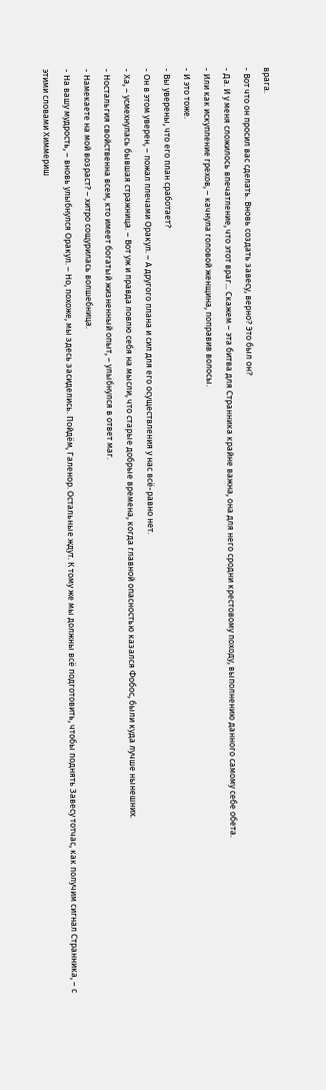врага.
- Вот что он просил вас сделать. Вновь создать завесу, верно? Это был он?
- Да. И у меня сложилось впечатление, что этот враг... Скажем – эта битва для Странника крайне важна, она для него сродни крестовому походу, выполнению данного самому себе обета.
- Или как искупление грехов, – качнула головой женщина, поправив волосы.
- И это тоже.
- Вы уверены, что его план сработает?
- Он в этом уверен, – пожал плечами Оракул. – А другого плана и сил для его осуществления у нас всё-равно нет.
- Ха, – усмехнулась бывшая стражница. – Вот уж и правда ловлю себя на мысли, что старые добрые времена, когда главной опасностью казался Фобос, были куда лучше нынешних.
- Ностальгия свойственна всем, кто имеет богатый жизненный опыт, – улыбнулся в ответ маг.
- Намекаете на мой возраст? – хитро сощурилась волшебница.
- На вашу мудрость, – вновь улыбнулся Оракул. – Но, похоже, мы здесь засиделись. Пойдём, Галенор. Остальные ждут. К тому же мы должны всё подготовить, чтобы поднять Завесу тотчас, как получим сигнал Странника, – с этими словами Химмериш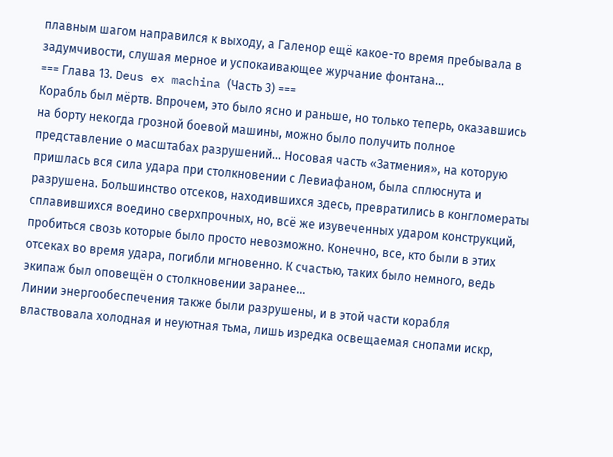плавным шагом направился к выходу, а Галенор ещё какое-то время пребывала в задумчивости, слушая мерное и успокаивающее журчание фонтана...
=== Глава 13. Deus ex machina (Часть 3) ===
Корабль был мёртв. Впрочем, это было ясно и раньше, но только теперь, оказавшись на борту некогда грозной боевой машины, можно было получить полное представление о масштабах разрушений... Носовая часть «Затмения», на которую пришлась вся сила удара при столкновении с Левиафаном, была сплюснута и разрушена. Большинство отсеков, находившихся здесь, превратились в конгломераты сплавившихся воедино сверхпрочных, но, всё же изувеченных ударом конструкций, пробиться свозь которые было просто невозможно. Конечно, все, кто были в этих отсеках во время удара, погибли мгновенно. К счастью, таких было немного, ведь экипаж был оповещён о столкновении заранее...
Линии энергообеспечения также были разрушены, и в этой части корабля властвовала холодная и неуютная тьма, лишь изредка освещаемая снопами искр,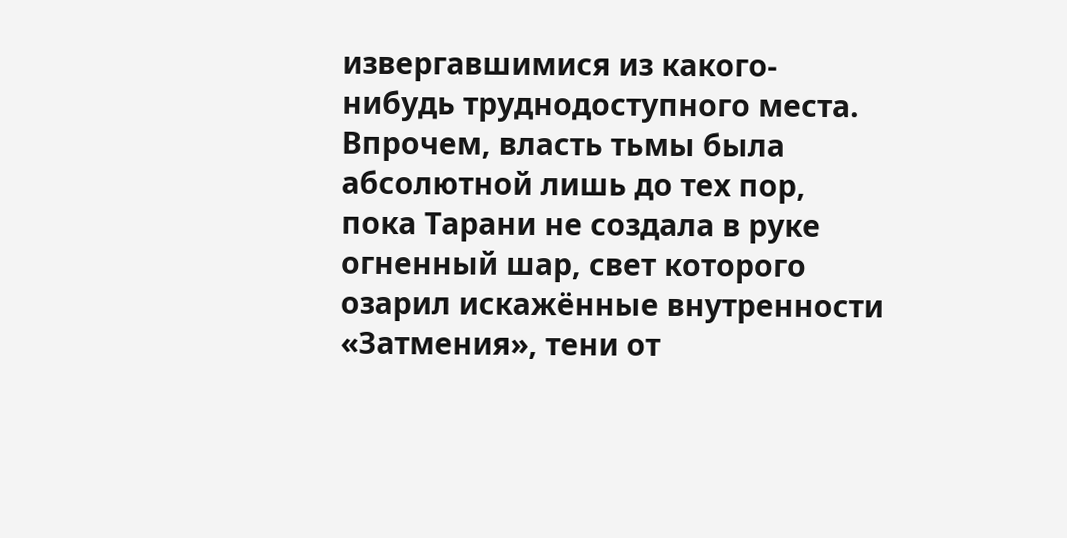извергавшимися из какого-нибудь труднодоступного места. Впрочем, власть тьмы была абсолютной лишь до тех пор, пока Тарани не создала в руке огненный шар, свет которого озарил искажённые внутренности «Затмения», тени от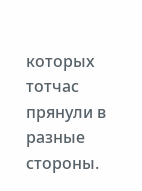которых тотчас прянули в разные стороны.